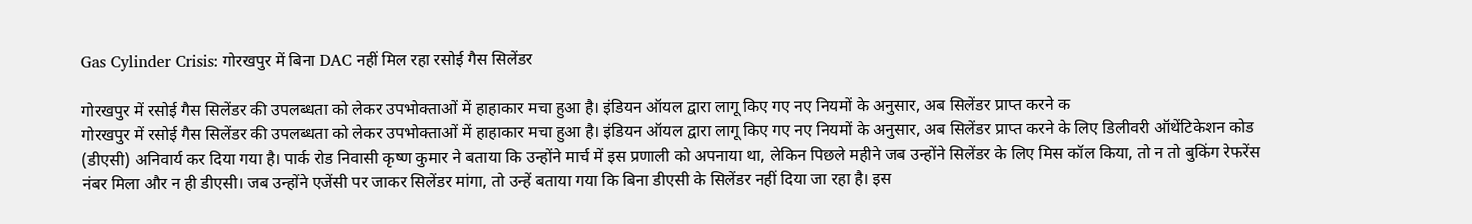Gas Cylinder Crisis: गोरखपुर में बिना DAC नहीं मिल रहा रसोई गैस सिलेंडर

गोरखपुर में रसोई गैस सिलेंडर की उपलब्धता को लेकर उपभोक्ताओं में हाहाकार मचा हुआ है। इंडियन ऑयल द्वारा लागू किए गए नए नियमों के अनुसार, अब सिलेंडर प्राप्त करने क
गोरखपुर में रसोई गैस सिलेंडर की उपलब्धता को लेकर उपभोक्ताओं में हाहाकार मचा हुआ है। इंडियन ऑयल द्वारा लागू किए गए नए नियमों के अनुसार, अब सिलेंडर प्राप्त करने के लिए डिलीवरी ऑथेंटिकेशन कोड (डीएसी) अनिवार्य कर दिया गया है। पार्क रोड निवासी कृष्ण कुमार ने बताया कि उन्होंने मार्च में इस प्रणाली को अपनाया था, लेकिन पिछले महीने जब उन्होंने सिलेंडर के लिए मिस कॉल किया, तो न तो बुकिंग रेफरेंस नंबर मिला और न ही डीएसी। जब उन्होंने एजेंसी पर जाकर सिलेंडर मांगा, तो उन्हें बताया गया कि बिना डीएसी के सिलेंडर नहीं दिया जा रहा है। इस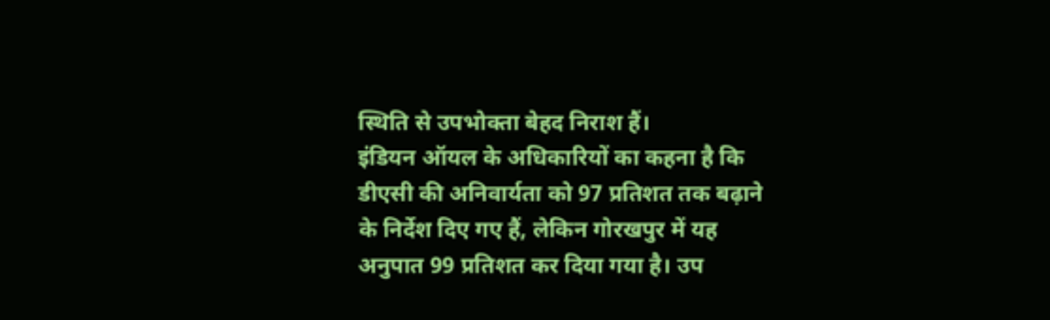स्थिति से उपभोक्ता बेहद निराश हैं।
इंडियन ऑयल के अधिकारियों का कहना है कि डीएसी की अनिवार्यता को 97 प्रतिशत तक बढ़ाने के निर्देश दिए गए हैं, लेकिन गोरखपुर में यह अनुपात 99 प्रतिशत कर दिया गया है। उप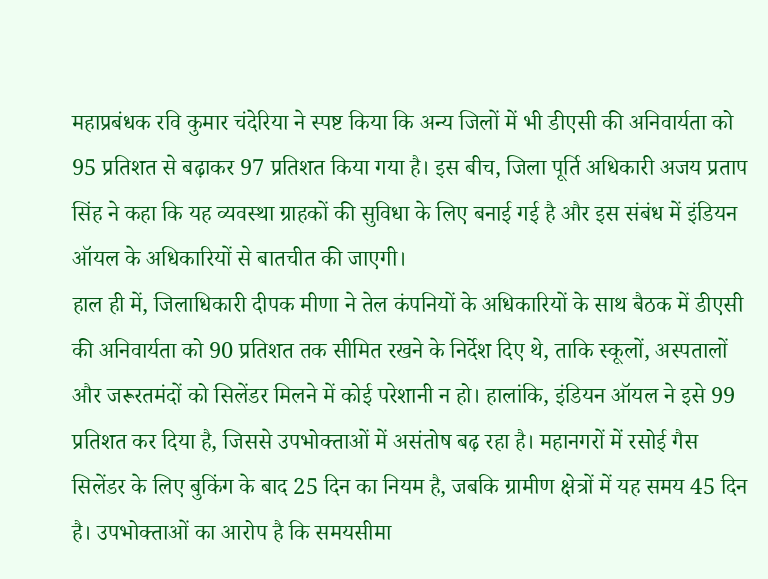महाप्रबंधक रवि कुमार चंदेरिया ने स्पष्ट किया कि अन्य जिलों में भी डीएसी की अनिवार्यता को 95 प्रतिशत से बढ़ाकर 97 प्रतिशत किया गया है। इस बीच, जिला पूर्ति अधिकारी अजय प्रताप सिंह ने कहा कि यह व्यवस्था ग्राहकों की सुविधा के लिए बनाई गई है और इस संबंध में इंडियन ऑयल के अधिकारियों से बातचीत की जाएगी।
हाल ही में, जिलाधिकारी दीपक मीणा ने तेल कंपनियों के अधिकारियों के साथ बैठक में डीएसी की अनिवार्यता को 90 प्रतिशत तक सीमित रखने के निर्देश दिए थे, ताकि स्कूलों, अस्पतालों और जरूरतमंदों को सिलेंडर मिलने में कोई परेशानी न हो। हालांकि, इंडियन ऑयल ने इसे 99 प्रतिशत कर दिया है, जिससे उपभोक्ताओं में असंतोष बढ़ रहा है। महानगरों में रसोई गैस सिलेंडर के लिए बुकिंग के बाद 25 दिन का नियम है, जबकि ग्रामीण क्षेत्रों में यह समय 45 दिन है। उपभोक्ताओं का आरोप है कि समयसीमा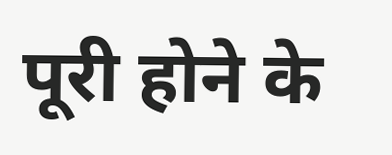पूरी होने के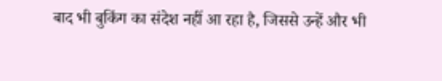बाद भी बुकिंग का संदेश नहीं आ रहा है, जिससे उन्हें और भी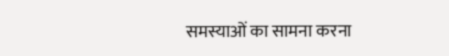समस्याओं का सामना करना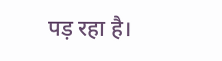पड़ रहा है।